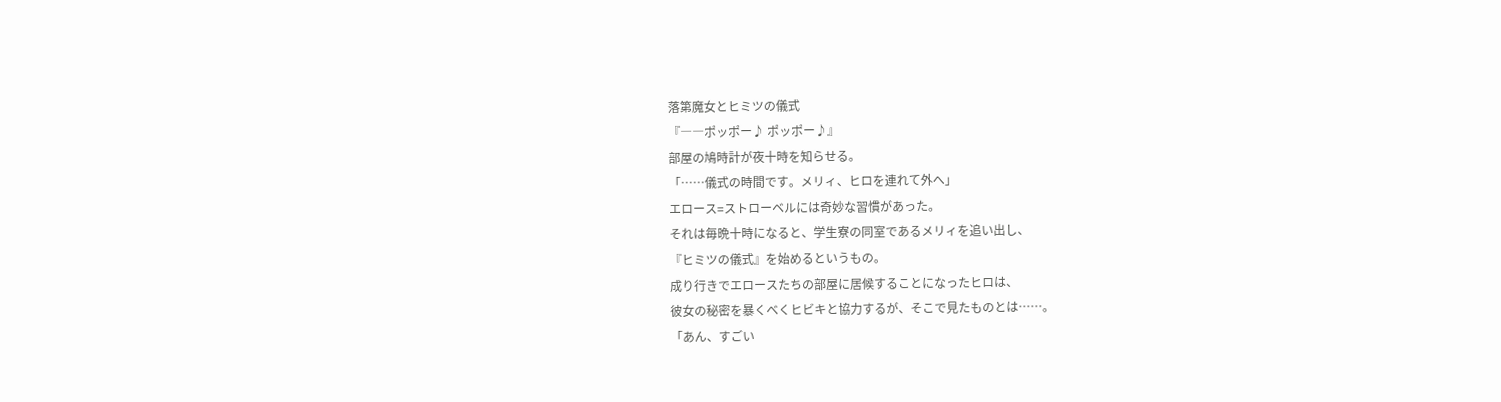落第魔女とヒミツの儀式
『――ポッポー♪ ポッポー♪』
部屋の鳩時計が夜十時を知らせる。
「……儀式の時間です。メリィ、ヒロを連れて外へ」
エロース=ストローベルには奇妙な習慣があった。
それは毎晩十時になると、学生寮の同室であるメリィを追い出し、
『ヒミツの儀式』を始めるというもの。
成り行きでエロースたちの部屋に居候することになったヒロは、
彼女の秘密を暴くべくヒビキと協力するが、そこで見たものとは……。
「あん、すごい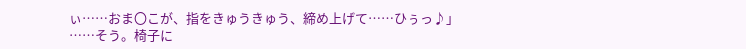ぃ……おま〇こが、指をきゅうきゅう、締め上げて……ひぅっ♪」
……そう。椅子に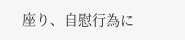座り、自慰行為に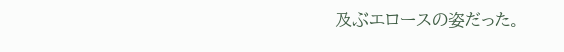及ぶエロースの姿だった。